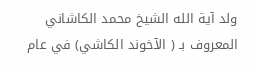ولد آية الله الشيخ محمد الكاشاني المعروف بـ ( الآخوند الكاشي) في عام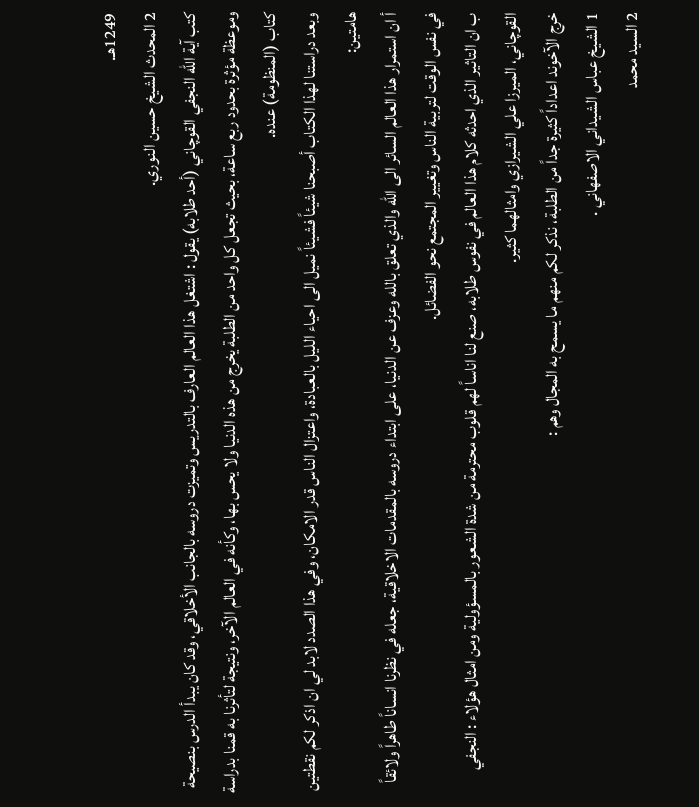1249هـ.
2 المحدث الشيخ حسين النوري.
كتب آية الله النجفي القوچاني (أحد طلابه) يقول : اشتغل هذا العالم العارف بالتدريس وتميزت دروسه بالجانب الأخلاقي، وقد كان يبدأ الدرس بنصيحة وموعظة مؤثرة بحدود ربع ساعة، بحيث تجعل كل واحد من الطلبة يخرج من هذه الدنيا ولا يحس بها، وكأنه في العالم الآخر، ونتيجة لتأثرنا به قمنا بدراسة كتاب (المنظومة) عنده.
وبعد دراستنا لهذا الكتاب أصبحنا شيئاً فشيئاً نميل الى احياء الليل بالعبادة، واعتزال الناس قدر الامكان، وفي هذا الصدد لابد لي ان اذكر لكم نقطتين هامتين:
أ ان استمرار هذا العالم السائر الى الله والذي تعلق بالله وعزف عن الدنيا، على ابتداء دروسه بالمقدمات الاخلاقية، جعله في نظرنا انساناً طاهراً ولائقاً في نفس الوقت لتربية الناس وتغيير المجتمع نحو الفضائل.
ب ان التاثير الذي احدثه كلام هذا العالم في نفوس طلابه، صنع لنا اناساً لهم قلوب محترمة من شدة الشعور بالمسؤولية ومن امثال هؤلاء : النجفي القوچاني، الميرزا علي الشيرازي وامثالهما كثير.
خرج الآخوند اعداداً كثيرة جداً من الطلبة، نذكر لكم منهم ما يسمح به المجال وهم :
1 الشيخ عباس الشيداني الاصفهاني .
2 السيد محمد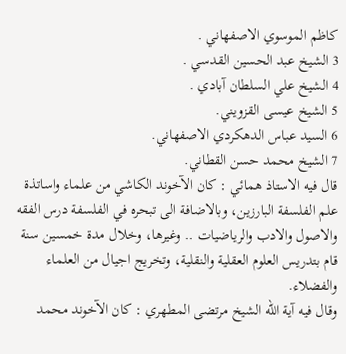كاظم الموسوي الاصفهاني .
3 الشيخ عبد الحسين القدسي .
4 الشيخ علي السلطان آبادي .
5 الشيخ عيسى القزويني.
6 السيد عباس الدهكردي الاصفهاني.
7 الشيخ محمد حسن القطاني.
قال فيه الاستاذ همائي : كان الآخوند الكاشي من علماء واساتذة علم الفلسفة البارزين، وبالاضافة الى تبحره في الفلسفة درس الفقه والاصول والادب والرياضيات .. وغيرها، وخلال مدة خمسين سنة قام بتدريس العلوم العقلية والنقلية، وتخريج اجيال من العلماء والفضلاء.
وقال فيه آية الله الشيخ مرتضى المطهري : كان الآخوند محمد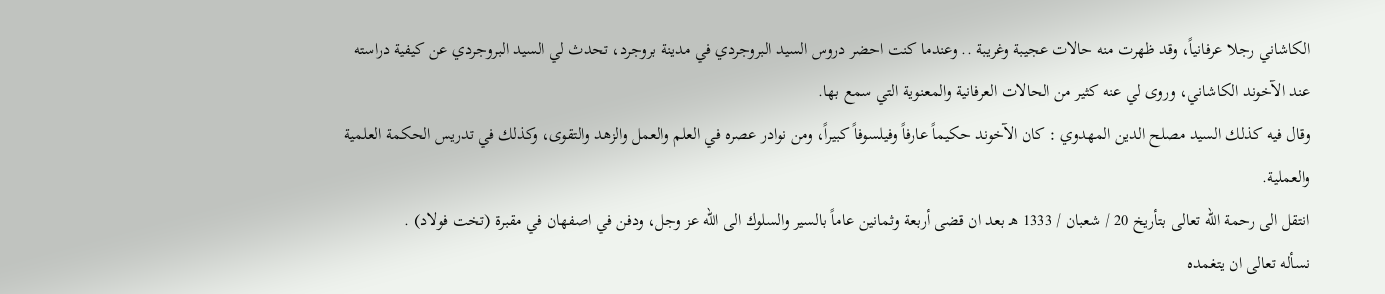الكاشاني رجلا عرفانياً، وقد ظهرت منه حالات عجيبة وغريبة .. وعندما كنت احضر دروس السيد البروجردي في مدينة بروجرد، تحدث لي السيد البروجردي عن كيفية دراسته عند الآخوند الكاشاني، وروى لي عنه كثير من الحالات العرفانية والمعنوية التي سمع بها.
وقال فيه كذلك السيد مصلح الدين المهدوي : كان الآخوند حكيماً عارفاً وفيلسوفاً كبيراً، ومن نوادر عصره في العلم والعمل والزهد والتقوى، وكذلك في تدريس الحكمة العلمية والعملية.
انتقل الى رحمة الله تعالى بتأريخ 20 / شعبان / 1333 هـ بعد ان قضى أربعة وثمانين عاماً بالسير والسلوك الى الله عز وجل، ودفن في اصفهان في مقبرة (تخت فولاد) .
نسأله تعالى ان يتغمده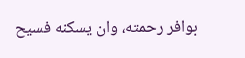بوافر رحمته، وان يسكنه فسيح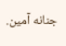جنانه آمين.